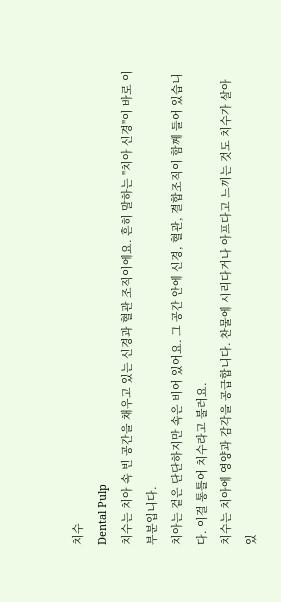치수
Dental Pulp
치수는 치아 속 빈 공간을 채우고 있는 신경과 혈관 조직이에요. 흔히 말하는 "치아 신경"이 바로 이 부분입니다.
치아는 겉은 단단하지만 속은 비어 있어요. 그 공간 안에 신경, 혈관, 결합조직이 함께 들어 있습니다. 이걸 통틀어 치수라고 불러요.
치수는 치아에 영양과 감각을 공급합니다. 찬물에 시리다거나 아프다고 느끼는 것도 치수가 살아 있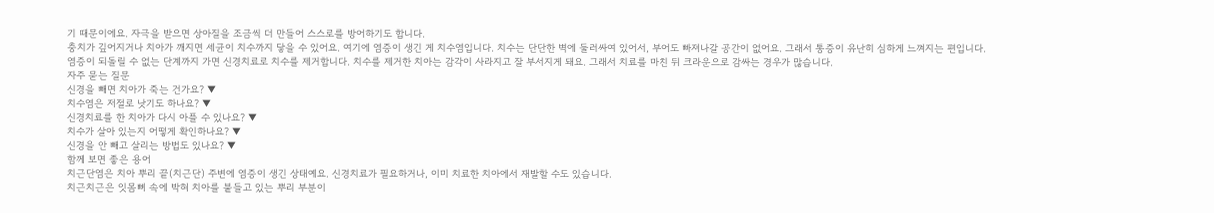기 때문이에요. 자극을 받으면 상아질을 조금씩 더 만들어 스스로를 방어하기도 합니다.
충치가 깊어지거나 치아가 깨지면 세균이 치수까지 닿을 수 있어요. 여기에 염증이 생긴 게 치수염입니다. 치수는 단단한 벽에 둘러싸여 있어서, 부어도 빠져나갈 공간이 없어요. 그래서 통증이 유난히 심하게 느껴지는 편입니다.
염증이 되돌릴 수 없는 단계까지 가면 신경치료로 치수를 제거합니다. 치수를 제거한 치아는 감각이 사라지고 잘 부서지게 돼요. 그래서 치료를 마친 뒤 크라운으로 감싸는 경우가 많습니다.
자주 묻는 질문
신경을 빼면 치아가 죽는 건가요? ▼
치수염은 저절로 낫기도 하나요? ▼
신경치료를 한 치아가 다시 아플 수 있나요? ▼
치수가 살아 있는지 어떻게 확인하나요? ▼
신경을 안 빼고 살리는 방법도 있나요? ▼
함께 보면 좋은 용어
치근단염은 치아 뿌리 끝(치근단) 주변에 염증이 생긴 상태예요. 신경치료가 필요하거나, 이미 치료한 치아에서 재발할 수도 있습니다.
치근치근은 잇몸뼈 속에 박혀 치아를 붙들고 있는 뿌리 부분이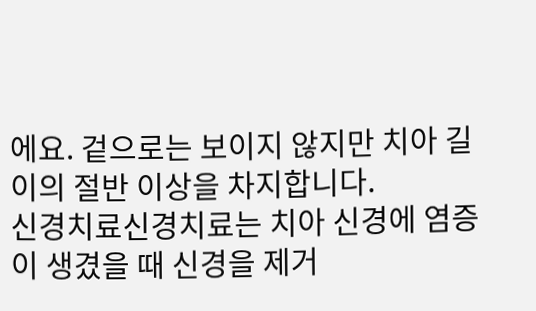에요. 겉으로는 보이지 않지만 치아 길이의 절반 이상을 차지합니다.
신경치료신경치료는 치아 신경에 염증이 생겼을 때 신경을 제거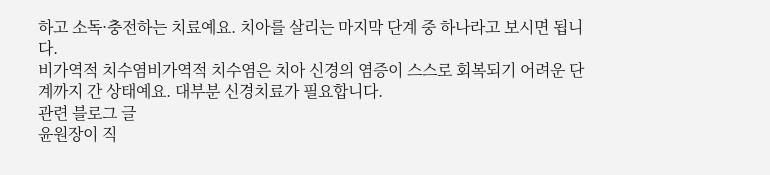하고 소독·충전하는 치료예요. 치아를 살리는 마지막 단계 중 하나라고 보시면 됩니다.
비가역적 치수염비가역적 치수염은 치아 신경의 염증이 스스로 회복되기 어려운 단계까지 간 상태예요. 대부분 신경치료가 필요합니다.
관련 블로그 글
윤원장이 직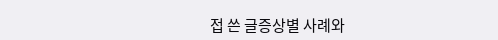접 쓴 글증상별 사례와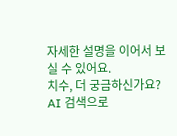자세한 설명을 이어서 보실 수 있어요.
치수, 더 궁금하신가요?
AI 검색으로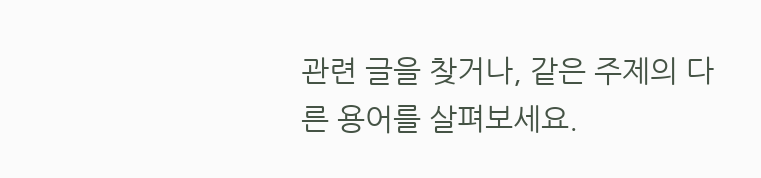관련 글을 찾거나, 같은 주제의 다른 용어를 살펴보세요.